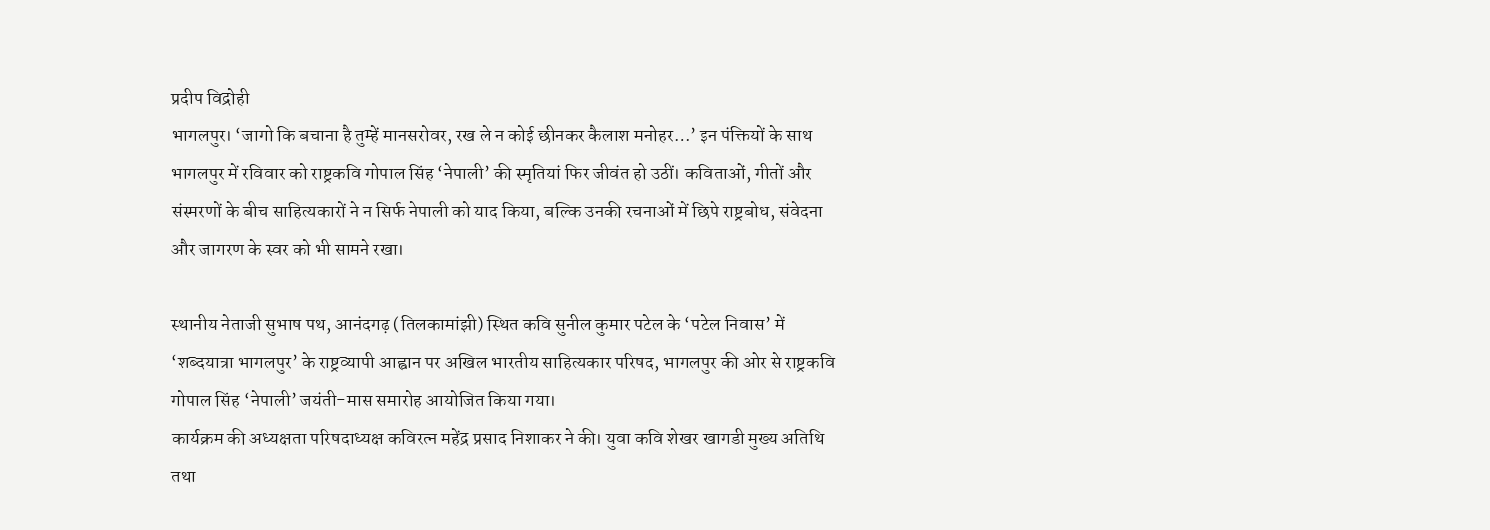प्रदीप विद्रोही
भागलपुर। ‘जागो कि बचाना है तुम्हें मानसरोवर, रख ले न कोई छीनकर कैलाश मनोहर…’ इन पंक्तियों के साथ भागलपुर में रविवार को राष्ट्रकवि गोपाल सिंह ‘नेपाली’ की स्मृतियां फिर जीवंत हो उठीं। कविताओं, गीतों और संस्मरणों के बीच साहित्यकारों ने न सिर्फ नेपाली को याद किया, बल्कि उनकी रचनाओं में छिपे राष्ट्रबोध, संवेदना और जागरण के स्वर को भी सामने रखा।

स्थानीय नेताजी सुभाष पथ, आनंदगढ़ (तिलकामांझी) स्थित कवि सुनील कुमार पटेल के ‘पटेल निवास’ में ‘शब्दयात्रा भागलपुर’ के राष्ट्रव्यापी आह्वान पर अखिल भारतीय साहित्यकार परिषद, भागलपुर की ओर से राष्ट्रकवि गोपाल सिंह ‘नेपाली’ जयंती-मास समारोह आयोजित किया गया।
कार्यक्रम की अध्यक्षता परिषदाध्यक्ष कविरत्न महेंद्र प्रसाद निशाकर ने की। युवा कवि शेखर खागडी मुख्य अतिथि तथा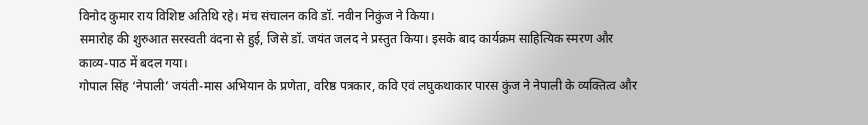विनोद कुमार राय विशिष्ट अतिथि रहे। मंच संचालन कवि डॉ. नवीन निकुंज ने किया।
समारोह की शुरुआत सरस्वती वंदना से हुई, जिसे डॉ. जयंत जलद ने प्रस्तुत किया। इसके बाद कार्यक्रम साहित्यिक स्मरण और काव्य-पाठ में बदल गया।
गोपाल सिंह ‘नेपाली’ जयंती-मास अभियान के प्रणेता, वरिष्ठ पत्रकार, कवि एवं लघुकथाकार पारस कुंज ने नेपाली के व्यक्तित्व और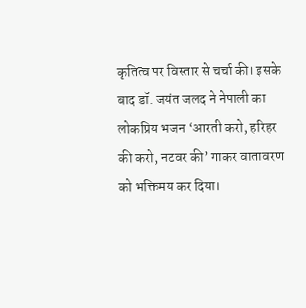कृतित्व पर विस्तार से चर्चा की। इसके बाद डॉ. जयंत जलद ने नेपाली का लोकप्रिय भजन ‘आरती करो, हरिहर की करो, नटवर की’ गाकर वातावरण को भक्तिमय कर दिया।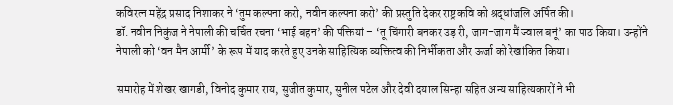कविरत्न महेंद्र प्रसाद निशाकर ने ‘तुम कल्पना करो, नवीन कल्पना करो’ की प्रस्तुति देकर राष्ट्रकवि को श्रद्धांजलि अर्पित की।
डॉ. नवीन निकुंज ने नेपाली की चर्चित रचना ‘भाई बहन’ की पंक्तियां – ‘तू चिंगारी बनकर उड़ री, जाग-जाग मैं ज्वाल बनूं’ का पाठ किया। उन्होंने नेपाली को ‘वन मैन आर्मी’ के रूप में याद करते हुए उनके साहित्यिक व्यक्तित्व की निर्भीकता और ऊर्जा को रेखांकित किया।

समारोह में शेखर खागडी, विनोद कुमार राय, सुजीत कुमार, सुनील पटेल और देवी दयाल सिन्हा सहित अन्य साहित्यकारों ने भी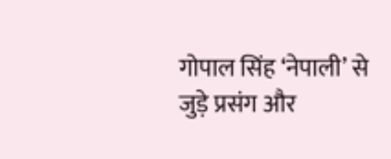गोपाल सिंह ‘नेपाली’ से जुड़े प्रसंग और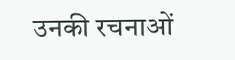उनकी रचनाओं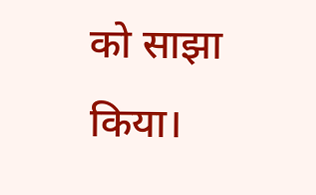को साझा किया।